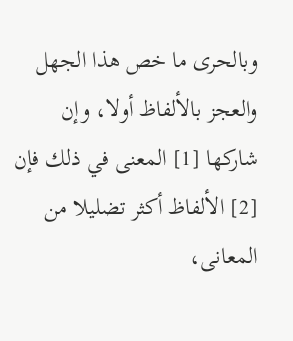وبالحرى ما خص هذا الجهل والعجز بالألفاظ أولا، وإن شاركها [1] المعنى في ذلك فإن [2] الألفاظ أكثر تضليلا من المعانى،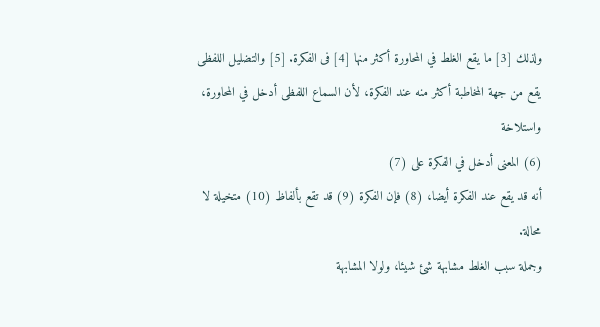ولذلك [3] ما يقع الغلط في المحاورة أكثر منها [4] فى الفكرة. [5] والتضليل اللفظى يقع من جهة المخاطبة أكثر منه عند الفكرة، لأن السماع اللفظى أدخل في المحاورة، واستلاخة
(6) المعنى أدخل في الفكرة على (7)
أنه قد يقع عند الفكرة أيضا، (8) فإن الفكرة (9) قد تقع بألفاظ (10) متخيلة لا محالة.
وجملة سبب الغلط مشابهة شئ شيئا، ولولا المشابهة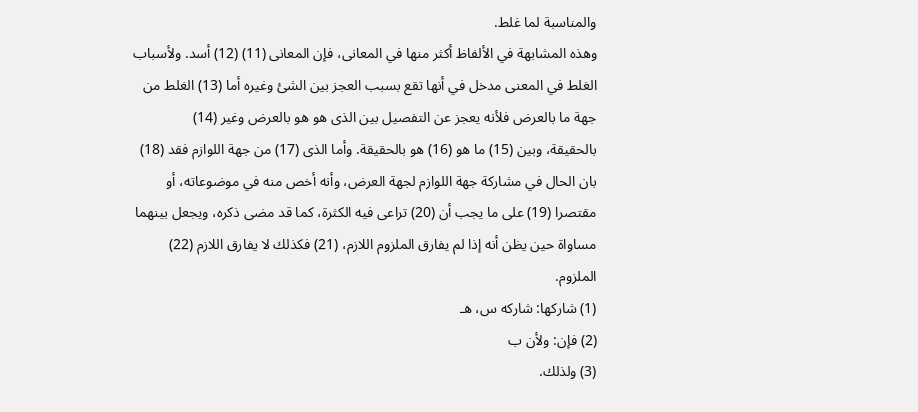والمناسبة لما غلط.
وهذه المشابهة في الألفاظ أكثر منها في المعانى، فإن المعانى (11) (12) أسد. ولأسباب الغلط في المعنى مدخل في أنها تقع بسبب العجز بين الشئ وغيره أما (13) الغلط من جهة ما بالعرض فلأنه يعجز عن التفصيل بين الذى هو هو بالعرض وغير (14)
بالحقيقة، وبين (15) ما هو (16) هو بالحقيقة. وأما الذى (17) من جهة اللوازم فقد (18) بان الحال في مشاركة جهة اللوازم لجهة العرض، وأنه أخص منه في موضوعاته، أو مقتصرا (19) على ما يجب أن (20) تراعى فيه الكثرة، كما قد مضى ذكره، ويجعل بينهما مساواة حين يظن أنه إذا لم يفارق الملزوم اللازم، (21) فكذلك لا يفارق اللازم (22) الملزوم.
(1) شاركها: شاركه س، هـ
(2) فإن: ولأن ب
(3) ولذلك.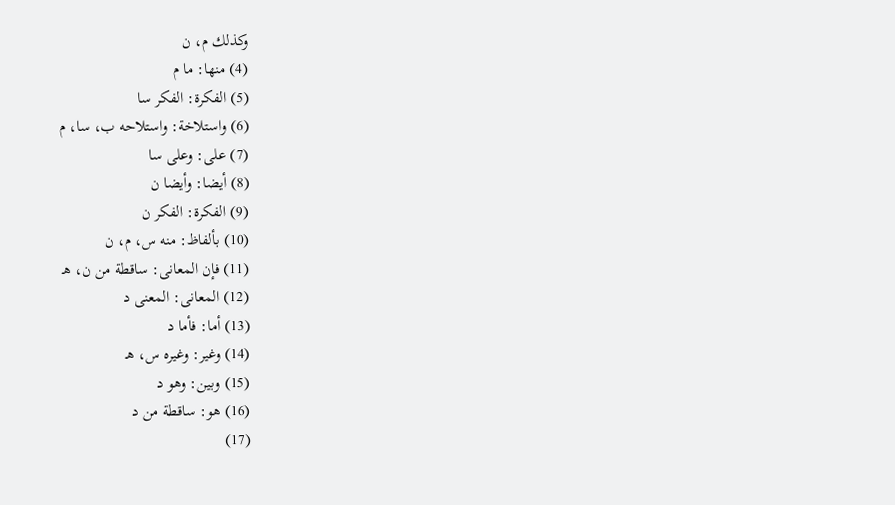وكذلك م، ن
(4) منها: ما م
(5) الفكرة: الفكر سا
(6) واستلاخة: واستلاحه ب، سا، م
(7) على: وعلى سا
(8) أيضا: وأيضا ن
(9) الفكرة: الفكر ن
(10) بألفاظ: منه س، م، ن
(11) فإن المعانى: ساقطة من ن، هـ
(12) المعانى: المعنى د
(13) أما: فأما د
(14) وغير: وغيره س، هـ
(15) وبين: وهو د
(16) هو: ساقطة من د
(17)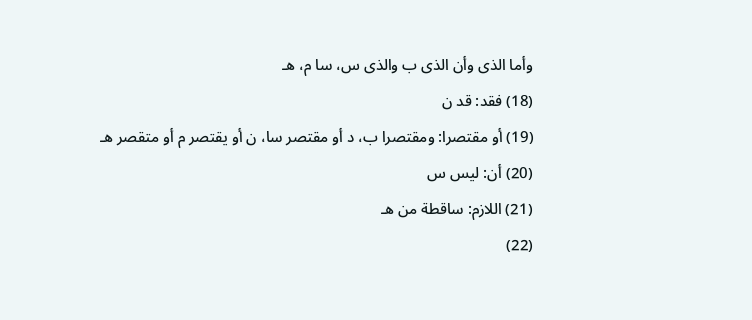وأما الذى وأن الذى ب والذى س، سا م، هـ
(18) فقد: قد ن
(19) أو مقتصرا: ومقتصرا ب، د أو مقتصر سا، ن أو يقتصر م أو متقصر هـ
(20) أن: ليس س
(21) اللازم: ساقطة من هـ
(22)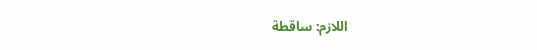اللازم: ساقطة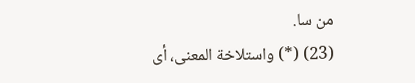من سا.
(23) (*) واستلاخة المعنى، أى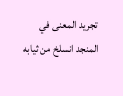تجريد المعنى في المنجد انسلخ من ثيابه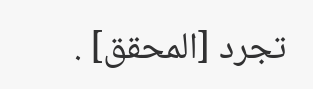تجرد [المحقق] .